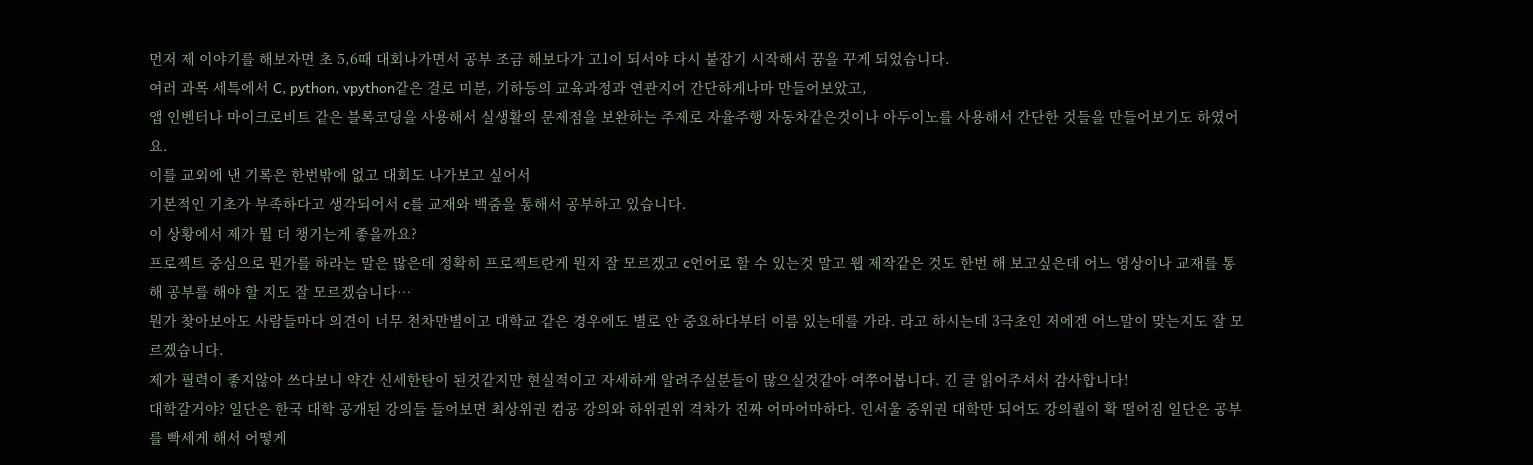먼저 제 이야기를 해보자면 초 5,6때 대회나가면서 공부 조금 해보다가 고1이 되서야 다시 붙잡기 시작해서 꿈을 꾸게 되었습니다.
여러 과목 세특에서 C, python, vpython같은 걸로 미분, 기하등의 교육과정과 연관지어 간단하게나마 만들어보았고,
앱 인벤터나 마이크로비트 같은 블록코딩을 사용해서 실생활의 문제점을 보완하는 주제로 자율주행 자동차같은것이나 아두이노를 사용해서 간단한 것들을 만들어보기도 하였어요.
이를 교외에 낸 기록은 한번밖에 없고 대회도 나가보고 싶어서
기본적인 기초가 부족하다고 생각되어서 c를 교재와 백줌을 통해서 공부하고 있습니다.
이 상황에서 제가 뭘 더 챙기는게 좋을까요?
프로젝트 중심으로 뭔가를 하라는 말은 많은데 정확히 프로젝트란게 뭔지 잘 모르겠고 c언어로 할 수 있는것 말고 웹 제작같은 것도 한번 해 보고싶은데 어느 영상이나 교재를 통해 공부를 해야 할 지도 잘 모르겠습니다…
뭔가 찾아보아도 사람들마다 의견이 너무 천차만별이고 대학교 같은 경우에도 별로 안 중요하다부터 이름 있는데를 가라. 라고 하시는데 3극초인 저에겐 어느말이 맞는지도 잘 모르겠습니다.
제가 필력이 좋지않아 쓰다보니 약간 신세한탄이 된것같지만 현실적이고 자세하게 알려주실분들이 많으실것같아 여쭈어봅니다. 긴 글 읽어주셔서 감사합니다!
대학갈거야? 일단은 한국 대학 공개된 강의들 들어보면 최상위권 컴공 강의와 하위권위 격차가 진짜 어마어마하다. 인서울 중위권 대학만 되어도 강의퀄이 확 떨어짐 일단은 공부를 빡세게 해서 어떻게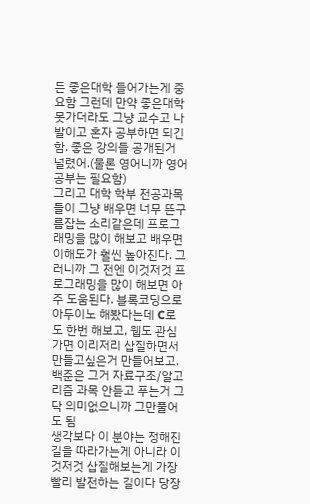든 좋은대학 들어가는게 중요함 그런데 만약 좋은대학 못가더라도 그냥 교수고 나발이고 혼자 공부하면 되긴 함. 좋은 강의들 공개된거 널렸어.(물론 영어니까 영어공부는 필요함)
그리고 대학 학부 전공과목들이 그냥 배우면 너무 뜬구름잡는 소리같은데 프로그래밍을 많이 해보고 배우면 이해도가 훨씬 높아진다. 그러니까 그 전엔 이것저것 프로그래밍을 많이 해보면 아주 도움된다. 블록코딩으로 아두이노 해봤다는데 C로도 한번 해보고, 웹도 관심가면 이리저리 삽질하면서 만들고싶은거 만들어보고. 백준은 그거 자료구조/알고리즘 과목 안듣고 푸는거 그닥 의미없으니까 그만풀어도 됨
생각보다 이 분야는 정해진 길을 따라가는게 아니라 이것저것 삽질해보는게 가장 빨리 발전하는 길이다 당장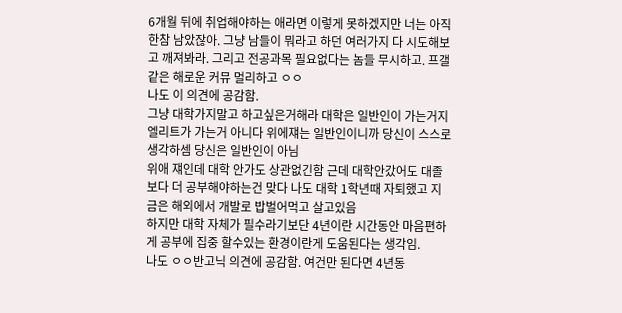6개월 뒤에 취업해야하는 애라면 이렇게 못하겠지만 너는 아직 한참 남았잖아. 그냥 남들이 뭐라고 하던 여러가지 다 시도해보고 깨져봐라. 그리고 전공과목 필요없다는 놈들 무시하고. 프갤같은 해로운 커뮤 멀리하고 ㅇㅇ
나도 이 의견에 공감함.
그냥 대학가지말고 하고싶은거해라 대학은 일반인이 가는거지 엘리트가 가는거 아니다 위에쟤는 일반인이니까 당신이 스스로 생각하셈 당신은 일반인이 아님
위애 쟤인데 대학 안가도 상관없긴함 근데 대학안갔어도 대졸보다 더 공부해야하는건 맞다 나도 대학 1학년때 자퇴했고 지금은 해외에서 개발로 밥벌어먹고 살고있음
하지만 대학 자체가 필수라기보단 4년이란 시간동안 마음편하게 공부에 집중 할수있는 환경이란게 도움된다는 생각임.
나도 ㅇㅇ반고닉 의견에 공감함. 여건만 된다면 4년동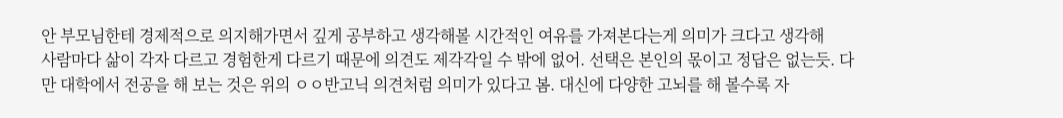안 부모님한테 경제적으로 의지해가면서 깊게 공부하고 생각해볼 시간적인 여유를 가져본다는게 의미가 크다고 생각해
사람마다 삶이 각자 다르고 경험한게 다르기 때문에 의견도 제각각일 수 밖에 없어. 선택은 본인의 몫이고 정답은 없는듯. 다만 대학에서 전공을 해 보는 것은 위의 ㅇㅇ반고닉 의견처럼 의미가 있다고 봄. 대신에 다양한 고뇌를 해 볼수록 자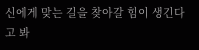신에게 맞는 길을 찾아갈 힘이 생긴다고 봐